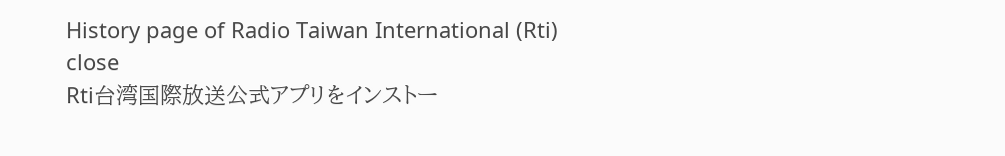History page of Radio Taiwan International (Rti)
close
Rti台湾国際放送公式アプリをインストー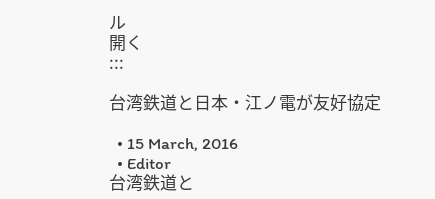ル
開く
:::

台湾鉄道と日本・江ノ電が友好協定

  • 15 March, 2016
  • Editor
台湾鉄道と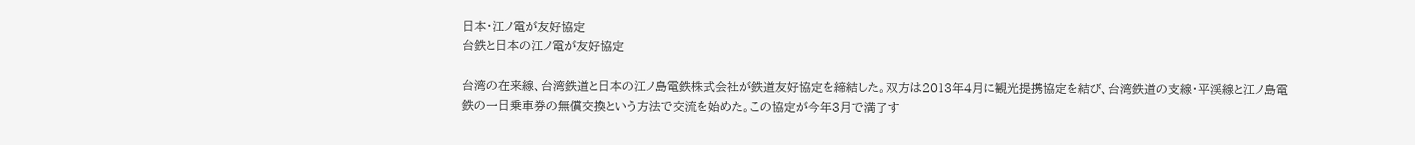日本・江ノ電が友好協定
台鉄と日本の江ノ電が友好協定

台湾の在来線、台湾鉄道と日本の江ノ島電鉄株式会社が鉄道友好協定を締結した。双方は2013年4月に観光提携協定を結び、台湾鉄道の支線・平渓線と江ノ島電鉄の一日乗車券の無償交換という方法で交流を始めた。この協定が今年3月で満了す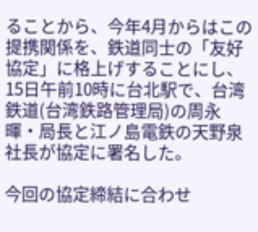ることから、今年4月からはこの提携関係を、鉄道同士の「友好協定」に格上げすることにし、15日午前10時に台北駅で、台湾鉄道(台湾鉄路管理局)の周永暉・局長と江ノ島電鉄の天野泉社長が協定に署名した。

今回の協定締結に合わせ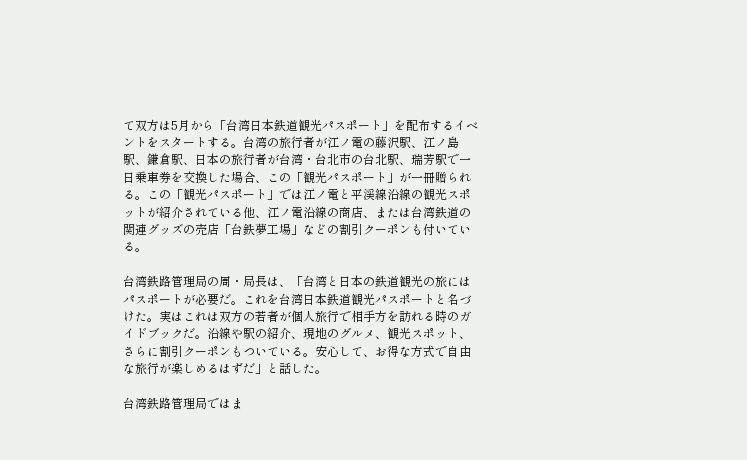て双方は5月から「台湾日本鉄道観光パスポート」を配布するイベントをスタートする。台湾の旅行者が江ノ電の藤沢駅、江ノ島駅、鎌倉駅、日本の旅行者が台湾・台北市の台北駅、瑞芳駅で一日乗車券を交換した場合、この「観光パスポート」が一冊贈られる。この「観光パスポート」では江ノ電と平渓線沿線の観光スポットが紹介されている他、江ノ電沿線の商店、または台湾鉄道の関連グッズの売店「台鉄夢工場」などの割引クーポンも付いている。

台湾鉄路管理局の周・局長は、「台湾と日本の鉄道観光の旅にはパスポートが必要だ。これを台湾日本鉄道観光パスポートと名づけた。実はこれは双方の若者が個人旅行で相手方を訪れる時のガイドブックだ。沿線や駅の紹介、現地のグルメ、観光スポット、さらに割引クーポンもついている。安心して、お得な方式で自由な旅行が楽しめるはずだ」と話した。

台湾鉄路管理局ではま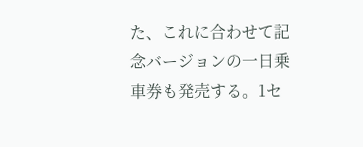た、これに合わせて記念バージョンの一日乗車券も発売する。1セ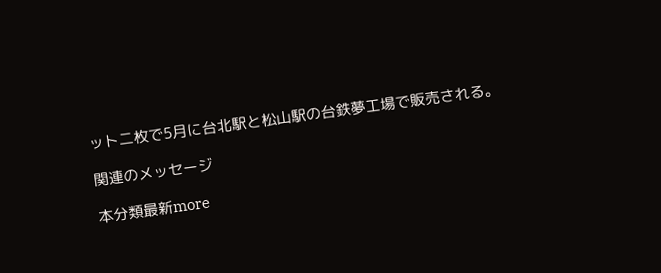ット二枚で5月に台北駅と松山駅の台鉄夢工場で販売される。

関連のメッセージ

本分類最新more